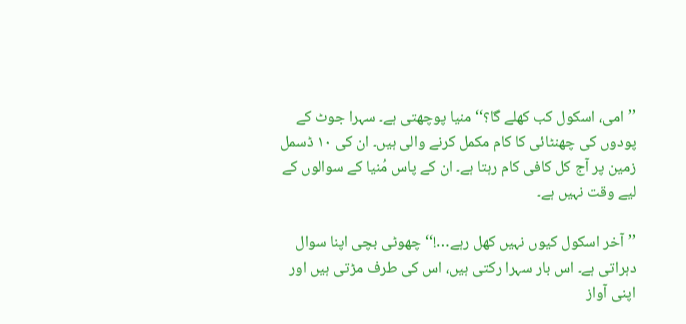’’امی، اسکول کب کھلے گا؟‘‘ منیا پوچھتی ہے۔ سہرا جوٹ کے پودوں کی چھنٹائی کا کام مکمل کرنے والی ہیں۔ ان کی ۱۰ ڈسمل زمین پر آج کل کافی کام رہتا ہے۔ ان کے پاس مُنیا کے سوالوں کے لیے وقت نہیں ہے۔

’’آخر اسکول کیوں نہیں کھل رہے…!‘‘ چھوٹی بچی اپنا سوال دہراتی ہے۔ اس بار سہرا رکتی ہیں، اس کی طرف مڑتی ہیں اور اپنی آواز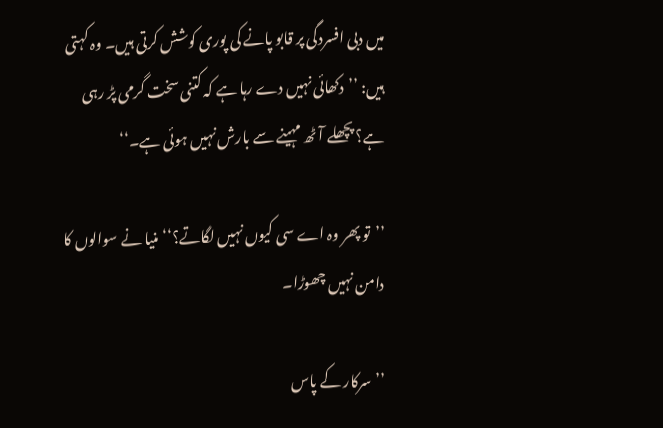میں دبی افسردگی پر قابو پانے کی پوری کوشش کرتی ہیں۔ وہ کہتی ہیں: ’’دکھائی نہیں دے رہا ہے کہ کتنی سخت گرمی پڑ رہی ہے؟ پچھلے آٹھ مہینے سے بارش نہیں ہوئی ہے۔‘‘

’’تو پھر وہ اے سی کیوں نہیں لگاتے؟‘‘ منیا نے سوالوں کا دامن نہیں چھوڑا۔

’’سرکار کے پاس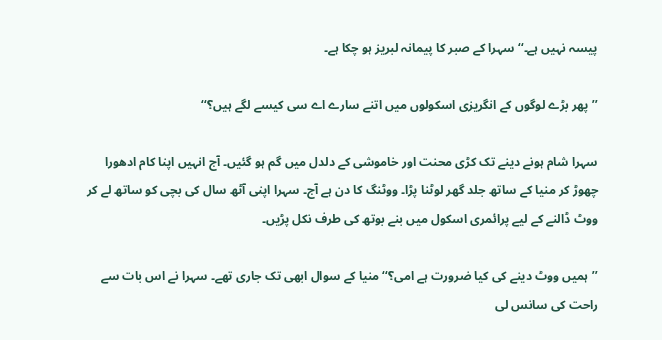پیسہ نہیں ہے۔‘‘ سہرا کے صبر کا پیمانہ لبریز ہو چکا ہے۔

’’پھر بڑے لوگوں کے انگریزی اسکولوں میں اتنے سارے اے سی کیسے لگے ہیں؟‘‘

سہرا شام ہونے دینے تک کڑی محنت اور خاموشی کے دلدل میں گم ہو گئیں۔ آج انہیں اپنا کام ادھورا چھوڑ کر منیا کے ساتھ جلد گھر لوٹنا پڑا۔ ووٹنگ کا دن ہے آج۔ سہرا اپنی آٹھ سال کی بچی کو ساتھ لے کر ووٹ ڈالنے کے لیے پرائمری اسکول میں بنے بوتھ کی طرف نکل پڑیں۔

’’ہمیں ووٹ دینے کی کیا ضرورت ہے امی؟‘‘ منیا کے سوال ابھی تک جاری تھے۔ سہرا نے اس بات سے راحت کی سانس لی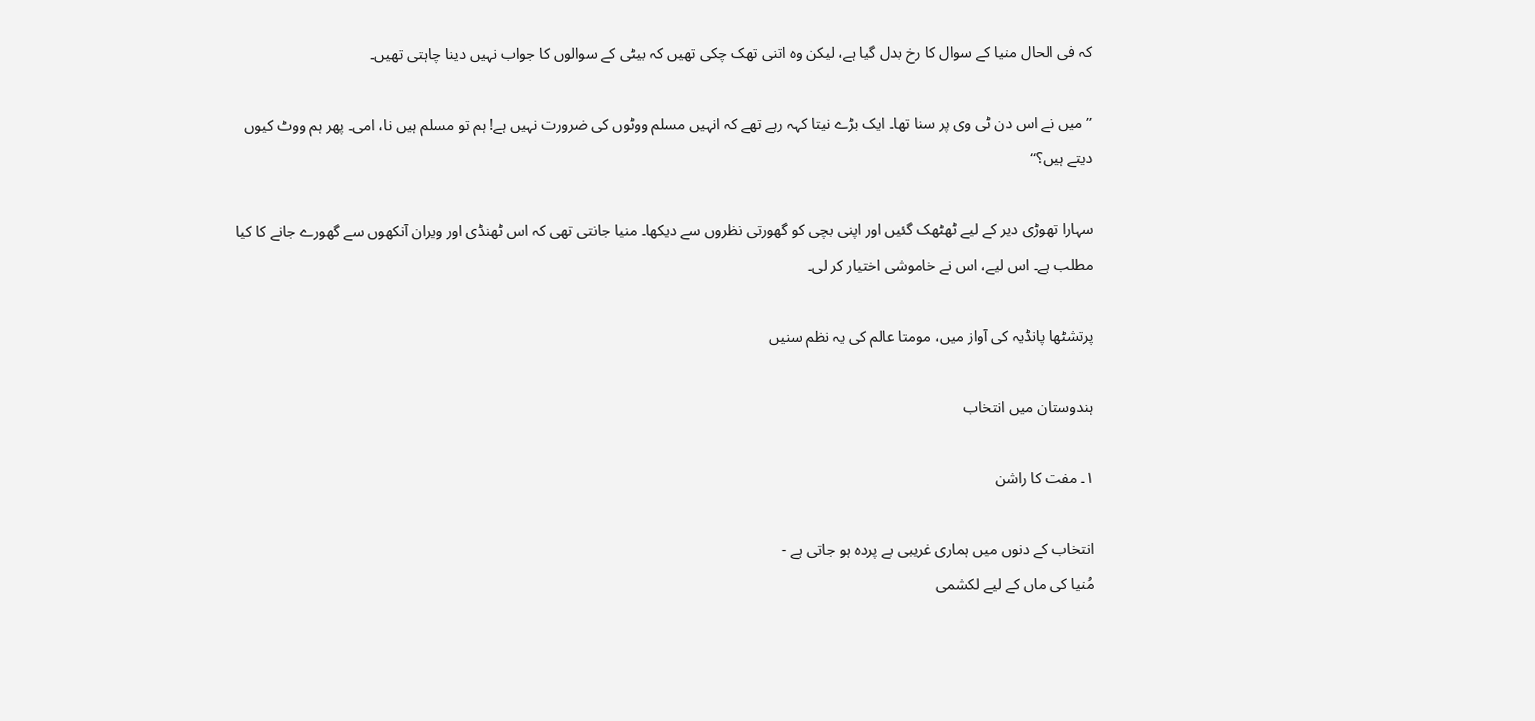کہ فی الحال منیا کے سوال کا رخ بدل گیا ہے، لیکن وہ اتنی تھک چکی تھیں کہ بیٹی کے سوالوں کا جواب نہیں دینا چاہتی تھیں۔

’’میں نے اس دن ٹی وی پر سنا تھا۔ ایک بڑے نیتا کہہ رہے تھے کہ انہیں مسلم ووٹوں کی ضرورت نہیں ہے! ہم تو مسلم ہیں نا، امی۔ پھر ہم ووٹ کیوں دیتے ہیں؟‘‘

سہارا تھوڑی دیر کے لیے ٹھٹھک گئیں اور اپنی بچی کو گھورتی نظروں سے دیکھا۔ منیا جانتی تھی کہ اس ٹھنڈی اور ویران آنکھوں سے گھورے جانے کا کیا مطلب ہے۔ اس لیے، اس نے خاموشی اختیار کر لی۔

پرتشٹھا پانڈیہ کی آواز میں، مومتا عالم کی یہ نظم سنیں

ہندوستان میں انتخاب

۱۔ مفت کا راشن

انتخاب کے دنوں میں ہماری غریبی بے پردہ ہو جاتی ہے -
مُنیا کی ماں کے لیے لکشمی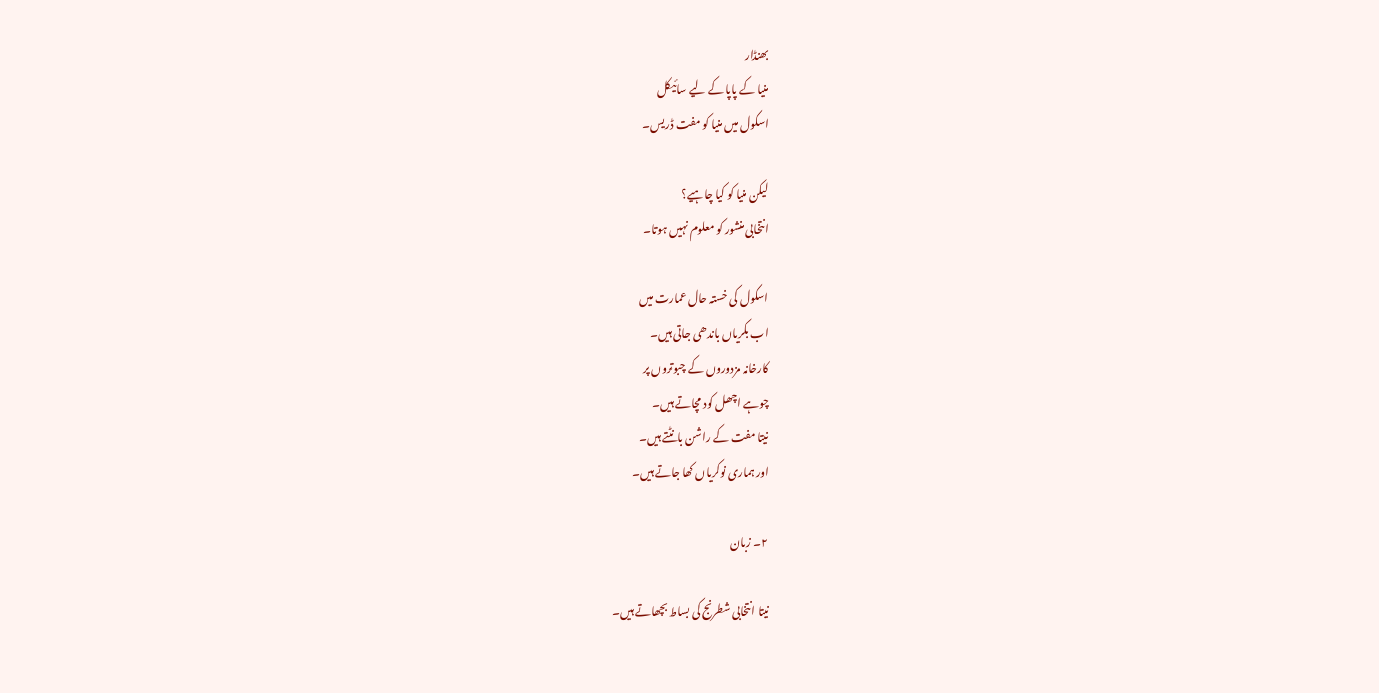بھنڈار
منیا کے پاپا کے لیے سائیکل
اسکول میں منیا کو مفت ڈریس۔

لیکن منیا کو کیا چاہیے؟
انتخابی منشور کو معلوم نہیں ہوتا۔

اسکول کی خستہ حال عمارت میں
اب بکریاں باندھی جاتی ہیں۔
کارخانہ مزدوروں کے چبوتروں پر
چوہے اچھل کود مچاتے ہیں۔
نیتا مفت کے راشن بانٹتے ہیں۔
اور ہماری نوکریاں کھا جاتے ہیں۔

۲۔ زبان

نیتا انتخابی شطرنج کی بساط بچھاتے ہیں۔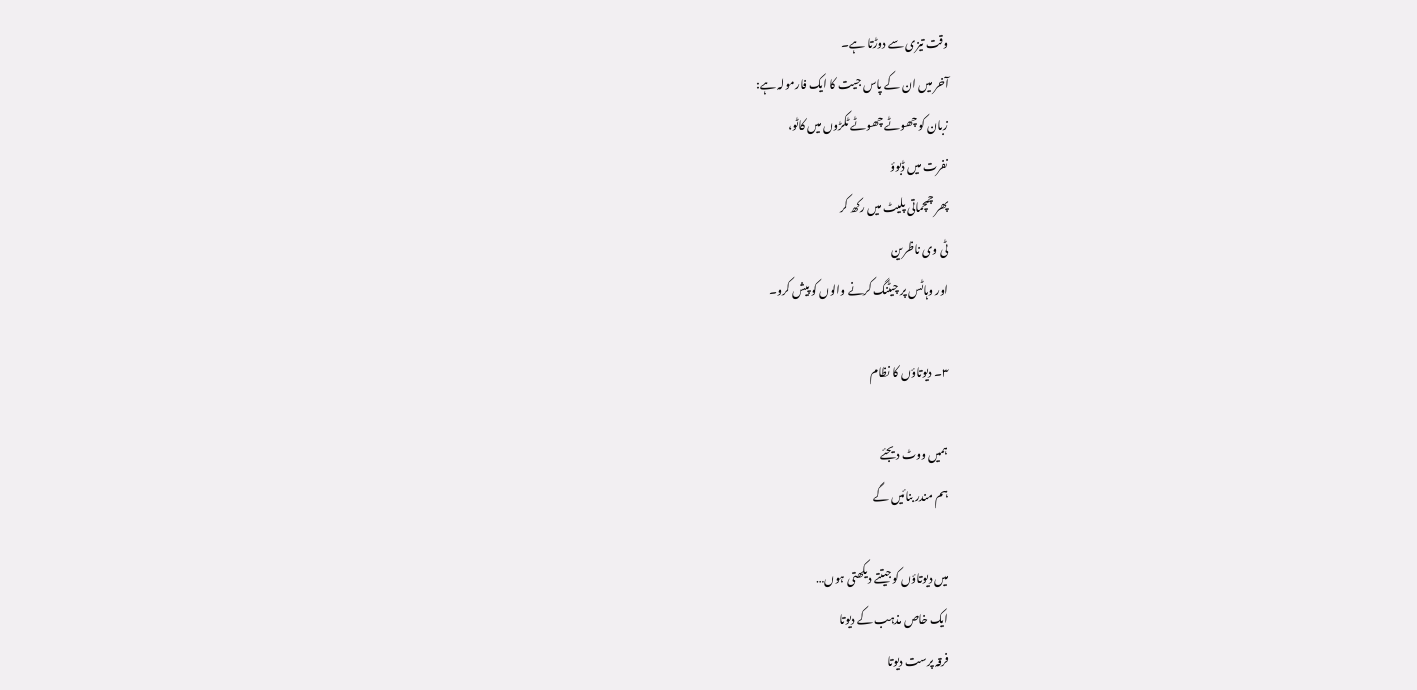وقت تیزی سے دوڑتا ہے۔
آخر میں ان کے پاس جیت کا ایک فارمولہ ہے:
زبان کو چھوٹے چھوٹے ٹکڑوں میں کاٹو،
نفرت میں ڈبوؤ
پھر چمچماتی پلیٹ میں رکھ کر
ٹی وی ناظرین
اور وہاٹس پر چیٹنگ کرنے والوں کو پیش کرو۔

۳۔ دیوتاؤں کا نظام

ہمیں ووٹ دیجئے
ہم مندر بنائیں گے

میں دیوتاؤں کو جیتتے دیکھتی ہوں…
ایک خاص مذہب کے دیوتا
فرقہ پرست دیوتا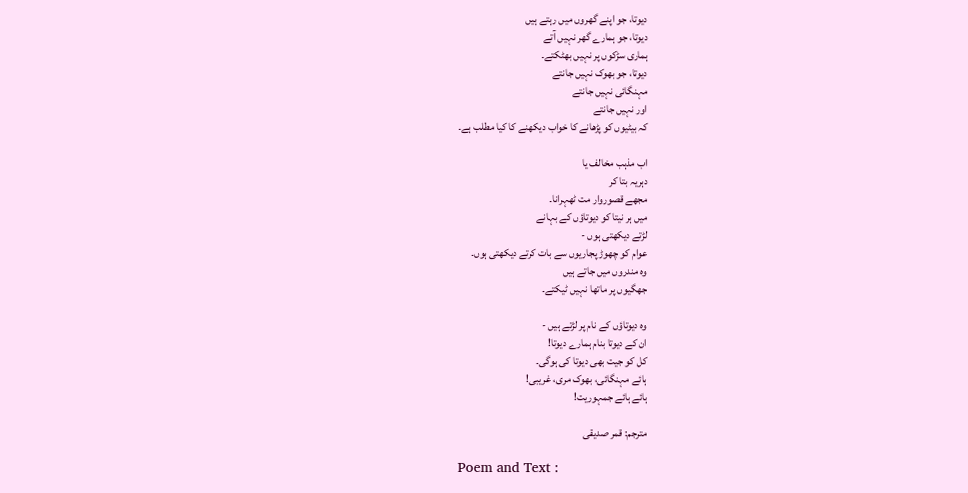دیوتا، جو اپنے گھروں میں رہتے ہیں
دیوتا، جو ہمارے گھر نہیں آتے
ہماری سڑکوں پر نہیں بھٹکتے۔
دیوتا، جو بھوک نہیں جانتے
مہنگائی نہیں جانتے
اور نہیں جانتے
کہ بیٹیوں کو پڑھانے کا خواب دیکھنے کا کیا مطلب ہے۔

اب مذہب مخالف یا
دہریہ بتا کر
مجھے قصوروار مت ٹھہرانا۔
میں ہر نیتا کو دیوتاؤں کے بہانے
لڑتے دیکھتی ہوں -
عوام کو چھوڑ پجاریوں سے بات کرتے دیکھتی ہوں۔
وہ مندروں میں جاتے ہیں
جھگیوں پر ماتھا نہیں ٹیکتے۔

وہ دیوتاؤں کے نام پر لڑتے ہیں -
ان کے دیوتا بنام ہمارے دیوتا!
کل کو جیت بھی دیوتا کی ہوگی۔
ہائے مہنگائی، بھوک مری، غریبی!
ہائے ہائے جمہوریت!

مترجم: قمر صدیقی

Poem and Text :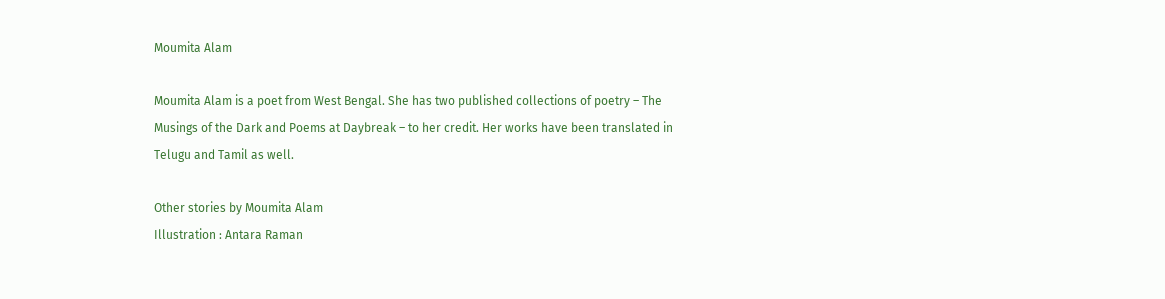Moumita Alam

Moumita Alam is a poet from West Bengal. She has two published collections of poetry – The Musings of the Dark and Poems at Daybreak – to her credit. Her works have been translated in Telugu and Tamil as well.

Other stories by Moumita Alam
Illustration : Antara Raman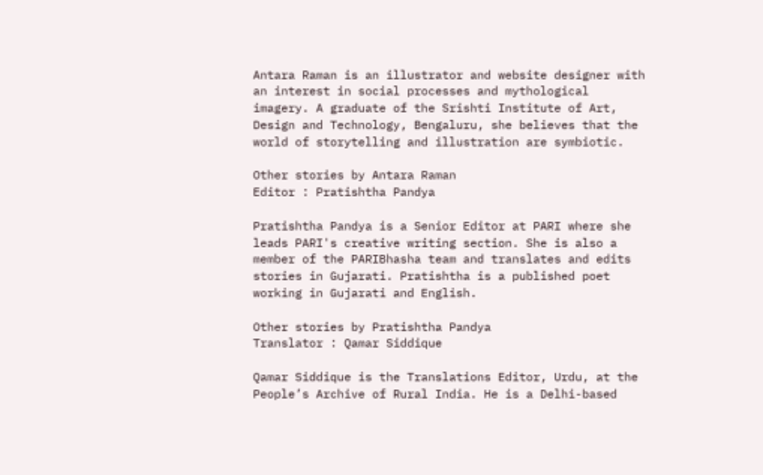Antara Raman is an illustrator and website designer with an interest in social processes and mythological imagery. A graduate of the Srishti Institute of Art, Design and Technology, Bengaluru, she believes that the world of storytelling and illustration are symbiotic.

Other stories by Antara Raman
Editor : Pratishtha Pandya

Pratishtha Pandya is a Senior Editor at PARI where she leads PARI's creative writing section. She is also a member of the PARIBhasha team and translates and edits stories in Gujarati. Pratishtha is a published poet working in Gujarati and English.

Other stories by Pratishtha Pandya
Translator : Qamar Siddique

Qamar Siddique is the Translations Editor, Urdu, at the People’s Archive of Rural India. He is a Delhi-based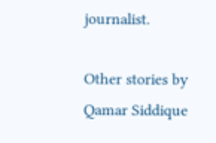journalist.

Other stories by Qamar Siddique